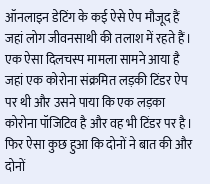ऑनलाइन डेटिंग के कई ऐसे ऐप मौजूद हैं जहां लोग जीवनसाथी की तलाश में रहते हैं। एक ऐसा दिलचस्प मामला सामने आया है जहां एक कोरोना संक्रमित लड़की टिंडर ऐप पर थी और उसने पाया कि एक लड़का कोरोना पॉजिटिव है और वह भी टिंडर पर है। फिर ऐसा कुछ हुआ कि दोनों ने बात की और दोनों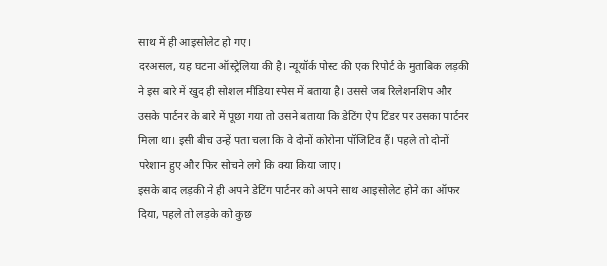साथ में ही आइसोलेट हो गए।
दरअसल, यह घटना ऑस्ट्रेलिया की है। न्यूयॉर्क पोस्ट की एक रिपोर्ट के मुताबिक लड़की ने इस बारे में खुद ही सोशल मीडिया स्पेस में बताया है। उससे जब रिलेशनशिप और उसके पार्टनर के बारे में पूछा गया तो उसने बताया कि डेटिंग ऐप टिंडर पर उसका पार्टनर मिला था। इसी बीच उन्हें पता चला कि वे दोनों कोरोना पॉजिटिव हैं। पहले तो दोनों परेशान हुए और फिर सोचने लगे कि क्या किया जाए।
इसके बाद लड़की ने ही अपने डेटिंग पार्टनर को अपने साथ आइसोलेट होने का ऑफर दिया, पहले तो लड़के को कुछ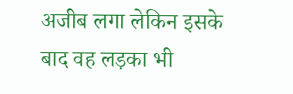अजीब लगा लेकिन इसके बाद वह लड़का भी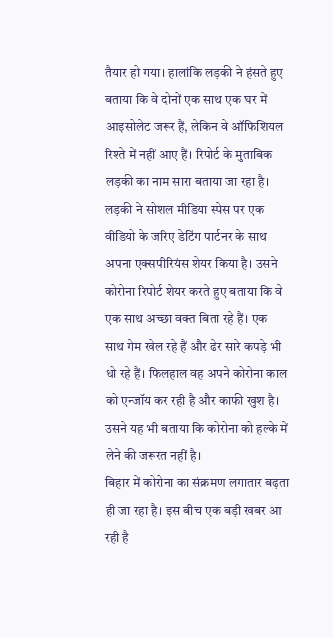तैयार हो गया। हालांकि लड़की ने हंसते हुए बताया कि वे दोनों एक साथ एक घर में आइसोलेट जरूर हैं, लेकिन वे ऑफिशियल रिश्ते में नहीं आए हैं। रिपोर्ट के मुताबिक लड़की का नाम सारा बताया जा रहा है।
लड़की ने सोशल मीडिया स्पेस पर एक वीडियो के जरिए डेटिंग पार्टनर के साथ अपना एक्सपीरियंस शेयर किया है। उसने कोरोना रिपोर्ट शेयर करते हुए बताया कि वे एक साथ अच्छा वक्त बिता रहे हैं। एक साथ गेम खेल रहे हैं और ढेर सारे कपड़े भी धो रहे हैं। फिलहाल वह अपने कोरोना काल को एन्जॉय कर रही है और काफी खुश है। उसने यह भी बताया कि कोरोना को हल्के में लेने की जरूरत नहीं है।
बिहार में कोरोना का संक्रमण लगातार बढ़ता ही जा रहा है। इस बीच एक बड़ी खबर आ रही है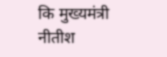कि मुख्यमंत्री नीतीश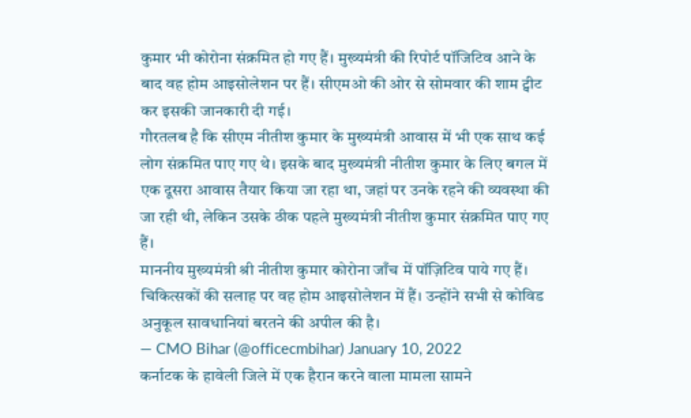कुमार भी कोरोना संक्रमित हो गए हैं। मुख्यमंत्री की रिपोर्ट पॉजिटिव आने के बाद वह होम आइसोलेशन पर हैं। सीएमओ की ओर से सोमवार की शाम ट्वीट कर इसकी जानकारी दी गई।
गौरतलब है कि सीएम नीतीश कुमार के मुख्यमंत्री आवास में भी एक साथ कई लोग संक्रमित पाए गए थे। इसके बाद मुख्यमंत्री नीतीश कुमार के लिए बगल में एक दूसरा आवास तैयार किया जा रहा था, जहां पर उनके रहने की व्यवस्था की जा रही थी, लेकिन उसके ठीक पहले मुख्यमंत्री नीतीश कुमार संक्रमित पाए गए हैं।
माननीय मुख्यमंत्री श्री नीतीश कुमार कोरोना जाँच में पॉज़िटिव पाये गए हैं। चिकित्सकों की सलाह पर वह होम आइसोलेशन में हैं। उन्होंने सभी से कोविड अनुकूल सावधानियां बरतने की अपील की है।
— CMO Bihar (@officecmbihar) January 10, 2022
कर्नाटक के हावेली जिले में एक हैरान करने वाला मामला सामने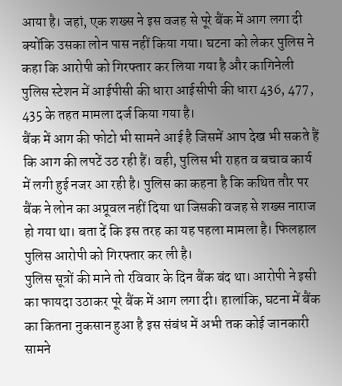आया है। जहां, एक शख्स ने इस वजह से पूरे बैंक में आग लगा दी क्योंकि उसका लोन पास नहीं किया गया। घटना को लेकर पुलिस ने कहा कि आरोपी को गिरफ्तार कर लिया गया है और कागिनेली पुलिस स्टेशन में आईपीसी की धारा आईसीपी की धारा 436, 477, 435 के तहत मामला दर्ज किया गया है।
बैंक में आग की फोटो भी सामने आई है जिसमें आप देख भी सकते हैं कि आग की लपटें उठ रही हैं। वही, पुलिस भी राहत व बचाव कार्य में लगी हुई नजर आ रही है। पुलिस का कहना है कि कथित तौर पर बैंक ने लोन का अप्रूवल नहीं दिया था जिसकी वजह से शख्स नाराज हो गया था। बता दें कि इस तरह का यह पहला मामला है। फिलहाल पुलिस आरोपी को गिरफ्तार कर ली है।
पुलिस सूत्रों की माने तो रविवार के दिन बैंक बंद था। आरोपी ने इसी का फायदा उठाकर पूरे बैंक में आग लगा दी। हालांकि, घटना में बैंक का कितना नुकसान हुआ है इस संबंध में अभी तक कोई जानकारी सामने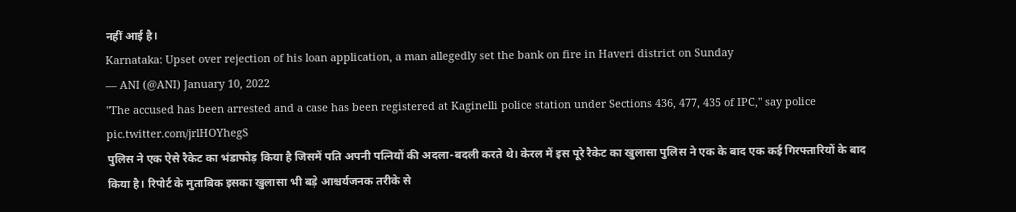नहीं आई है।
Karnataka: Upset over rejection of his loan application, a man allegedly set the bank on fire in Haveri district on Sunday
— ANI (@ANI) January 10, 2022
"The accused has been arrested and a case has been registered at Kaginelli police station under Sections 436, 477, 435 of IPC," say police pic.twitter.com/jrlHOYhegS
पुलिस ने एक ऐसे रैकेट का भंडाफोड़ किया है जिसमें पति अपनी पत्नियों की अदला-बदली करते थे। केरल में इस पूरे रैकेट का खुलासा पुलिस ने एक के बाद एक कई गिरफ्तारियों के बाद किया है। रिपोर्ट के मुताबिक इसका खुलासा भी बड़े आश्चर्यजनक तरीके से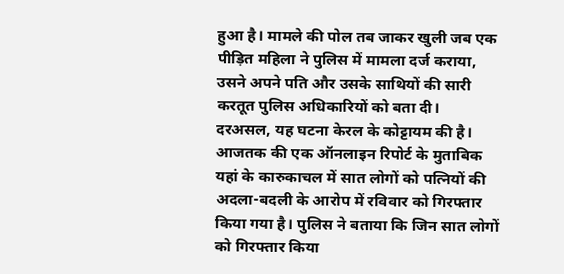हुआ है। मामले की पोल तब जाकर खुली जब एक पीड़ित महिला ने पुलिस में मामला दर्ज कराया, उसने अपने पति और उसके साथियों की सारी करतूत पुलिस अधिकारियों को बता दी।
दरअसल, यह घटना केरल के कोट्टायम की है। आजतक की एक ऑनलाइन रिपोर्ट के मुताबिक यहां के कारुकाचल में सात लोगों को पत्नियों की अदला-बदली के आरोप में रविवार को गिरफ्तार किया गया है। पुलिस ने बताया कि जिन सात लोगों को गिरफ्तार किया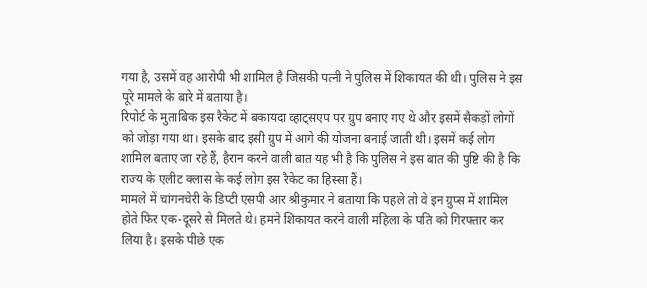गया है, उसमें वह आरोपी भी शामिल है जिसकी पत्नी ने पुलिस में शिकायत की थी। पुलिस ने इस पूरे मामले के बारे में बताया है।
रिपोर्ट के मुताबिक इस रैकेट में बकायदा व्हाट्सएप पर ग्रुप बनाए गए थे और इसमें सैकड़ों लोगों को जोड़ा गया था। इसके बाद इसी ग्रुप में आगे की योजना बनाई जाती थी। इसमें कई लोग शामिल बताए जा रहे हैं, हैरान करने वाली बात यह भी है कि पुलिस ने इस बात की पुष्टि की है कि राज्य के एलीट क्लास के कई लोग इस रैकेट का हिस्सा हैं।
मामले में चांगनचेरी के डिप्टी एसपी आर श्रीकुमार ने बताया कि पहले तो वे इन ग्रुप्स में शामिल होते फिर एक-दूसरे से मिलते थे। हमने शिकायत करने वाली महिला के पति को गिरफ्तार कर लिया है। इसके पीछे एक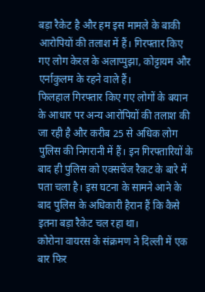बड़ा रैकेट है और हम इस मामले के बाकी आरोपियों की तलाश में हैं। गिरफ्तार किए गए लोग केरल के अलाप्पुझा, कोट्टायम और एर्नाकुलम के रहने वाले हैं।
फिलहाल गिरफ्तार किए गए लोगों के बयान के आधार पर अन्य आरोपियों की तलाश की जा रही है और करीब 25 से अधिक लोग पुलिस की निगरानी में हैं। इन गिरफ्तारियों के बाद ही पुलिस को एक्सचेंज रैकट के बारे में पता चला है। इस घटना के सामने आने के बाद पुलिस के अधिकारी हैरान हैं कि कैसे इतना बड़ा रैकेट चल रहा था।
कोरोना वायरस के संक्रमण ने दिल्ली में एक बार फिर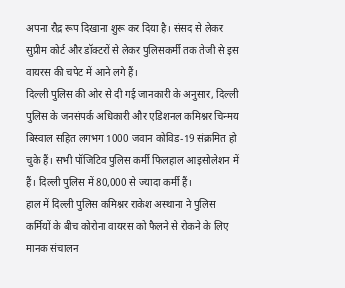अपना रौद्र रूप दिखाना शुरू कर दिया है। संसद से लेकर सुप्रीम कोर्ट और डॉक्टरों से लेकर पुलिसकर्मी तक तेजी से इस वायरस की चपेट में आने लगे हैं।
दिल्ली पुलिस की ओर से दी गई जानकारी के अनुसार, दिल्ली पुलिस के जनसंपर्क अधिकारी और एडिशनल कमिश्नर चिन्मय बिस्वाल सहित लगभग 1000 जवान कोविड-19 संक्रमित हो चुके हैं। सभी पॉजिटिव पुलिस कर्मी फिलहाल आइसोलेशन में हैं। दिल्ली पुलिस में 80,000 से ज्यादा कर्मी हैं।
हाल में दिल्ली पुलिस कमिश्नर राकेश अस्थाना ने पुलिस कर्मियों के बीच कोरोना वायरस को फैलने से रोकने के लिए मानक संचालन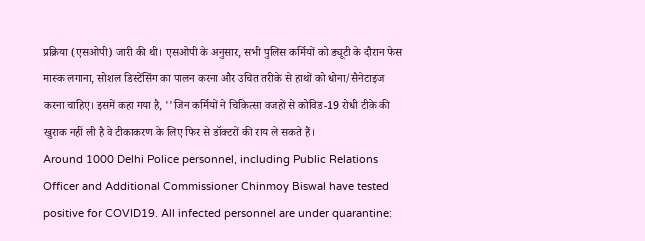प्रक्रिया (एसओपी) जारी की थी। एसओपी के अनुसार, सभी पुलिस कर्मियों को ड्यूटी के दौरान फेस मास्क लगाना, सोशल डिस्टेंसिंग का पालन करना और उचित तरीके से हाथों को धोना/सैनेटाइज करना चाहिए। इसमें कहा गया है, ''जिन कर्मियों ने चिकित्सा वजहों से कोविड-19 रोधी टीके की खुराक नहीं ली है वे टीकाकरण के लिए फिर से डॉक्टरों की राय ले सकते हैं।
Around 1000 Delhi Police personnel, including Public Relations Officer and Additional Commissioner Chinmoy Biswal have tested positive for COVID19. All infected personnel are under quarantine: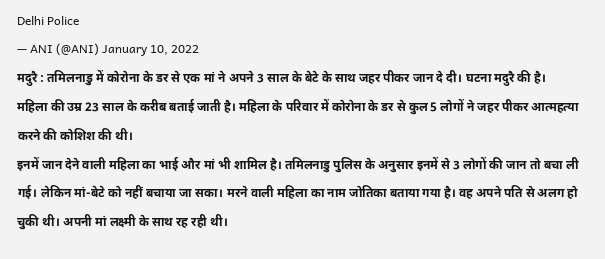Delhi Police
— ANI (@ANI) January 10, 2022
मदुरै : तमिलनाडु में कोरोना के डर से एक मां ने अपने 3 साल के बेटे के साथ जहर पीकर जान दे दी। घटना मदुरै की है। महिला की उम्र 23 साल के करीब बताई जाती है। महिला के परिवार में कोरोना के डर से कुल 5 लोगों ने जहर पीकर आत्महत्या करने की कोशिश की थी।
इनमें जान देने वाली महिला का भाई और मां भी शामिल है। तमिलनाडु पुलिस के अनुसार इनमें से 3 लोगों की जान तो बचा ली गई। लेकिन मां-बेटे को नहीं बचाया जा सका। मरने वाली महिला का नाम जोतिका बताया गया है। वह अपने पति से अलग हो चुकी थी। अपनी मां लक्ष्मी के साथ रह रही थी।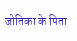जोतिका के पिता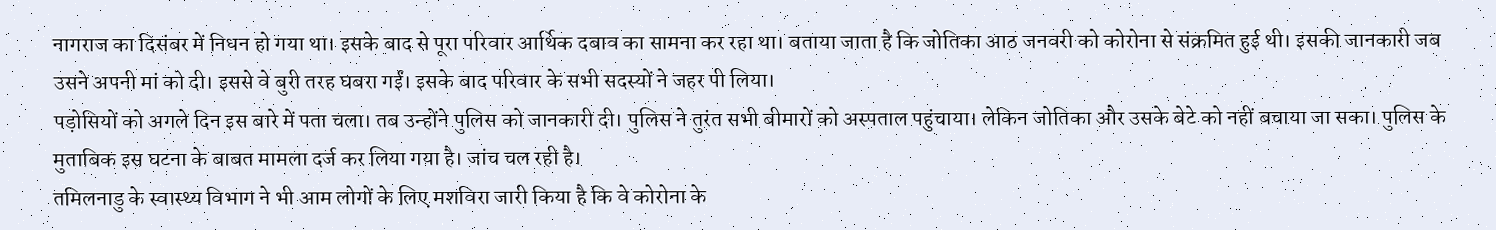नागराज का दिसंबर में निधन हो गया था। इसके बाद से पूरा परिवार आर्थिक दबाव का सामना कर रहा था। बताया जाता है कि जोतिका आठ जनवरी को कोरोना से संक्रमित हुई थी। इसकी जानकारी जब उसने अपनी मां को दी। इससे वे बुरी तरह घबरा गईं। इसके बाद परिवार के सभी सदस्यों ने जहर पी लिया।
पड़ोसियों को अगले दिन इस बारे में पता चला। तब उन्होंने पुलिस को जानकारी दी। पुलिस ने तुरंत सभी बीमारों को अस्पताल पहुंचाया। लेकिन जोतिका और उसके बेटे को नहीं बचाया जा सका। पुलिस के मुताबिक इस घटना के बाबत मामला दर्ज कर लिया गया है। जांच चल रही है।
तमिलनाडु के स्वास्थ्य विभाग ने भी आम लोगों के लिए मशविरा जारी किया है कि वे कोरोना के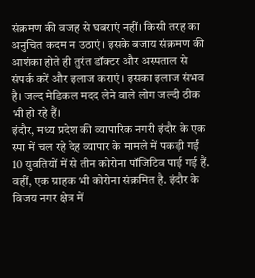संक्रमण की वजह से घबराएं नहीं। किसी तरह का अनुचित कदम न उठाएं। इसके बजाय संक्रमण की आशंका होते ही तुरंत डॉक्टर और अस्पताल से संपर्क करें और इलाज कराएं। इसका इलाज संभव है। जल्द मेडिकल मदद लेने वाले लोग जल्दी ठीक भी हो रहे हैं।
इंदौर, मध्य प्रदेश की व्यापारिक नगरी इंदौर के एक स्पा में चल रहे देह व्यापार के मामले में पकड़ी गईं 10 युवतियों में से तीन कोरोना पॉजिटिव पाई गई हैं. वहीं, एक ग्राहक भी कोरोना संक्रमित है. इंदौर के विजय नगर क्षेत्र में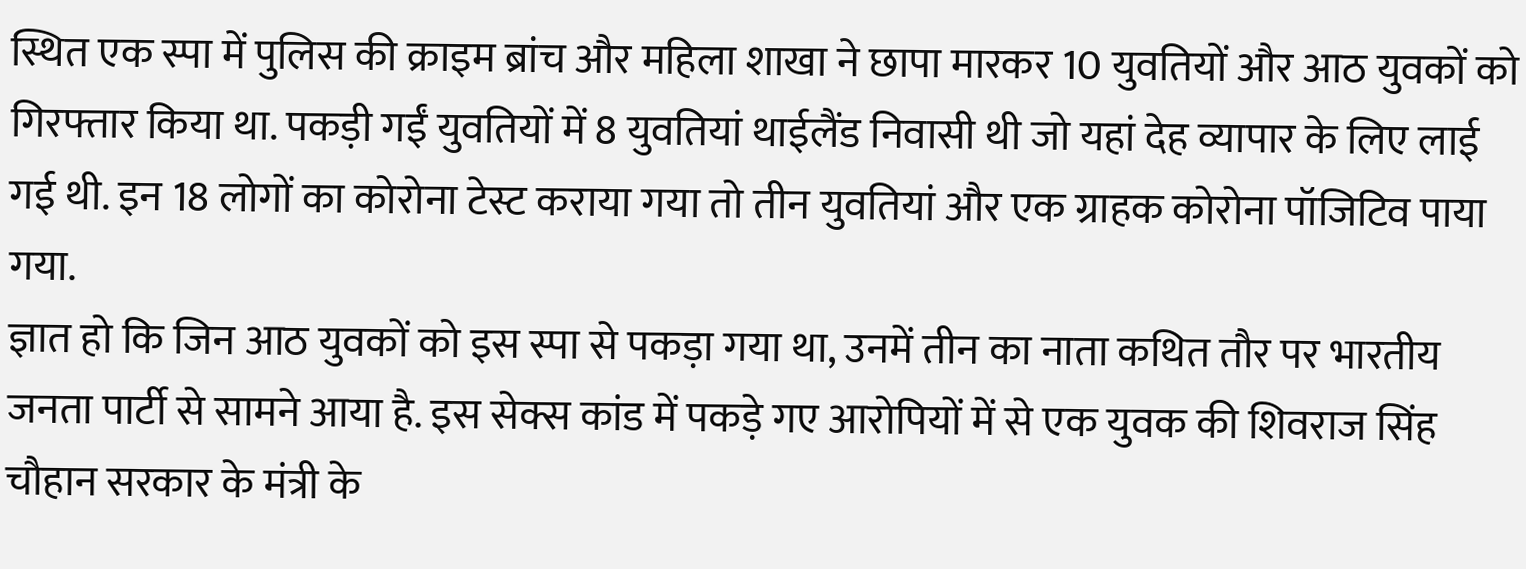स्थित एक स्पा में पुलिस की क्राइम ब्रांच और महिला शाखा ने छापा मारकर 10 युवतियों और आठ युवकों को गिरफ्तार किया था. पकड़ी गईं युवतियों में 8 युवतियां थाईलैंड निवासी थी जो यहां देह व्यापार के लिए लाई गई थी. इन 18 लोगों का कोरोना टेस्ट कराया गया तो तीन युवतियां और एक ग्राहक कोरोना पॉजिटिव पाया गया.
ज्ञात हो कि जिन आठ युवकों को इस स्पा से पकड़ा गया था, उनमें तीन का नाता कथित तौर पर भारतीय जनता पार्टी से सामने आया है. इस सेक्स कांड में पकड़े गए आरोपियों में से एक युवक की शिवराज सिंह चौहान सरकार के मंत्री के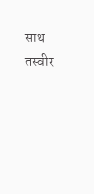साथ तस्वीर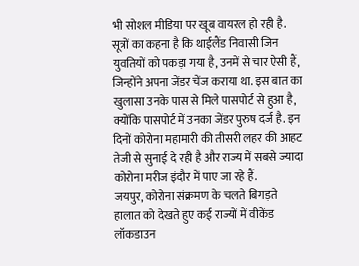भी सोशल मीडिया पर खूब वायरल हो रही है.
सूत्रों का कहना है कि थाईलैंड निवासी जिन युवतियों को पकड़ा गया है, उनमें से चार ऐसी हैं, जिन्होंने अपना जेंडर चेंज कराया था. इस बात का खुलासा उनके पास से मिले पासपोर्ट से हुआ है, क्योंकि पासपोर्ट में उनका जेंडर पुरुष दर्ज है. इन दिनों कोरोना महामारी की तीसरी लहर की आहट तेजी से सुनाई दे रही है और राज्य में सबसे ज्यादा कोरोना मरीज इंदौर में पाए जा रहे हैं.
जयपुर, कोरोना संक्रमण के चलते बिगड़ते हालात को देखते हुए कई राज्यों में वीकेंड लॉकडाउन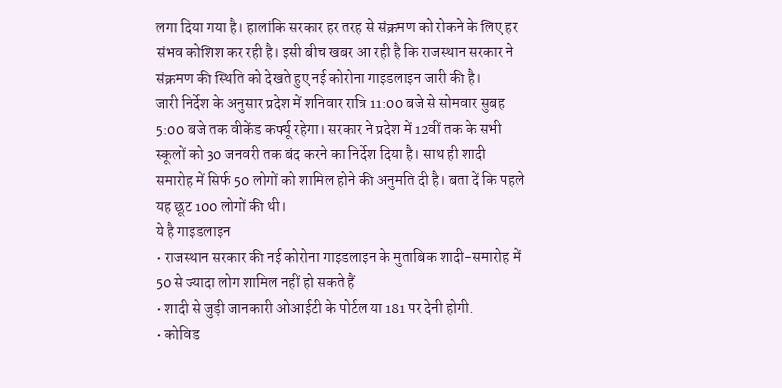लगा दिया गया है। हालांकि सरकार हर तरह से संक्रमण को रोकने के लिए हर संभव कोशिश कर रही है। इसी बीच खबर आ रही है कि राजस्थान सरकार ने संक्रमण की स्थिति को देखते हुए नई कोरोना गाइडलाइन जारी की है।
जारी निर्देश के अनुसार प्रदेश में शनिवार रात्रि 11:00 बजे से सोमवार सुबह 5:00 बजे तक वीकेंड कर्फ्यू रहेगा। सरकार ने प्रदेश में 12वीं तक के सभी स्कूलों को 30 जनवरी तक बंद करने का निर्देश दिया है। साथ ही शादी समारोह में सिर्फ 50 लोगों को शामिल होने की अनुमति दी है। बता दें कि पहले यह छूट 100 लोगों की थी।
ये है गाइडलाइन
• राजस्थान सरकार की नई कोरोना गाइडलाइन के मुताबिक शादी-समारोह में 50 से ज्यादा लोग शामिल नहीं हो सकते हैं
• शादी से जुड़ी जानकारी ओआईटी के पोर्टल या 181 पर देनी होगी.
• कोविड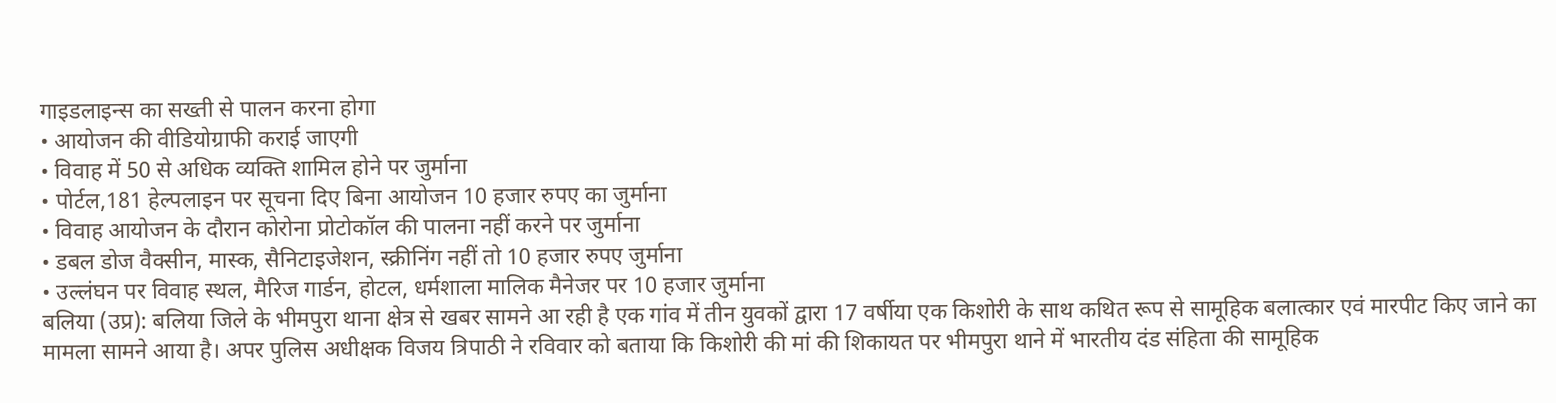गाइडलाइन्स का सख्ती से पालन करना होगा
• आयोजन की वीडियोग्राफी कराई जाएगी
• विवाह में 50 से अधिक व्यक्ति शामिल होने पर जुर्माना
• पोर्टल,181 हेल्पलाइन पर सूचना दिए बिना आयोजन 10 हजार रुपए का जुर्माना
• विवाह आयोजन के दौरान कोरोना प्रोटोकॉल की पालना नहीं करने पर जुर्माना
• डबल डोज वैक्सीन, मास्क, सैनिटाइजेशन, स्क्रीनिंग नहीं तो 10 हजार रुपए जुर्माना
• उल्लंघन पर विवाह स्थल, मैरिज गार्डन, होटल, धर्मशाला मालिक मैनेजर पर 10 हजार जुर्माना
बलिया (उप्र): बलिया जिले के भीमपुरा थाना क्षेत्र से खबर सामने आ रही है एक गांव में तीन युवकों द्वारा 17 वर्षीया एक किशोरी के साथ कथित रूप से सामूहिक बलात्कार एवं मारपीट किए जाने का मामला सामने आया है। अपर पुलिस अधीक्षक विजय त्रिपाठी ने रविवार को बताया कि किशोरी की मां की शिकायत पर भीमपुरा थाने में भारतीय दंड संहिता की सामूहिक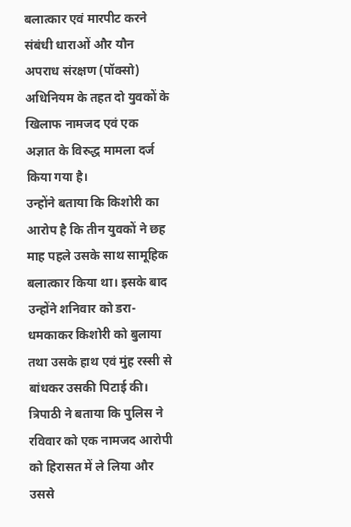बलात्कार एवं मारपीट करने संबंधी धाराओं और यौन अपराध संरक्षण (पॉक्सो) अधिनियम के तहत दो युवकों के खिलाफ नामजद एवं एक अज्ञात के विरुद्ध मामला दर्ज किया गया है।
उन्होंने बताया कि किशोरी का आरोप है कि तीन युवकों ने छह माह पहले उसके साथ सामूहिक बलात्कार किया था। इसके बाद उन्होंने शनिवार को डरा-धमकाकर किशोरी को बुलाया तथा उसके हाथ एवं मुंह रस्सी से बांधकर उसकी पिटाई की।
त्रिपाठी ने बताया कि पुलिस ने रविवार को एक नामजद आरोपी को हिरासत में ले लिया और उससे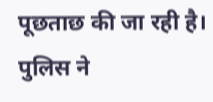पूछताछ की जा रही है। पुलिस ने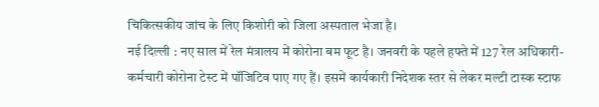चिकित्सकीय जांच के लिए किशोरी को जिला अस्पताल भेजा है।
नई दिल्ली : नए साल में रेल मंत्रालय में कोरोना बम फूट है। जनवरी के पहले हफ्ते में 127 रेल अधिकारी-कर्मचारी कोरोना टेस्ट में पॉजिटिव पाए गए हैं। इसमें कार्यकारी निदेशक स्तर से लेकर मल्टी टास्क स्टाफ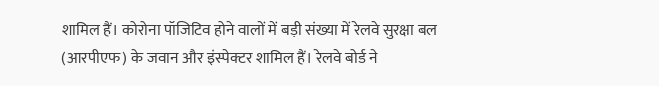शामिल हैं। कोरोना पॉजिटिव होने वालों में बड़ी संख्या में रेलवे सुरक्षा बल (आरपीएफ) के जवान और इंस्पेक्टर शामिल हैं। रेलवे बोर्ड ने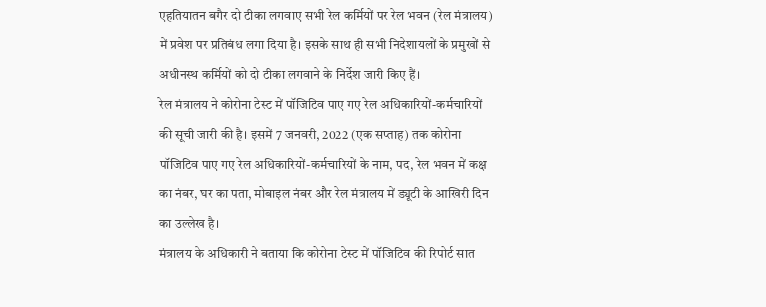एहतियातन बगैर दो टीका लगवाए सभी रेल कर्मियों पर रेल भवन (रेल मंत्रालय) में प्रवेश पर प्रतिबंध लगा दिया है। इसके साथ ही सभी निदेशायलों के प्रमुखों से अधीनस्थ कर्मियों को दो टीका लगवाने के निर्देश जारी किए हैं।
रेल मंत्रालय ने कोरोना टेस्ट में पॉजिटिव पाए गए रेल अधिकारियों-कर्मचारियों की सूची जारी की है। इसमें 7 जनवरी, 2022 (एक सप्ताह) तक कोरोना पॉजिटिव पाए गए रेल अधिकारियों-कर्मचारियों के नाम, पद, रेल भवन में कक्ष का नंबर, घर का पता, मोबाइल नंबर और रेल मंत्रालय में ड्यूटी के आखिरी दिन का उल्लेख है।
मंत्रालय के अधिकारी ने बताया कि कोरोना टेस्ट में पॉजिटिव की रिपोर्ट सात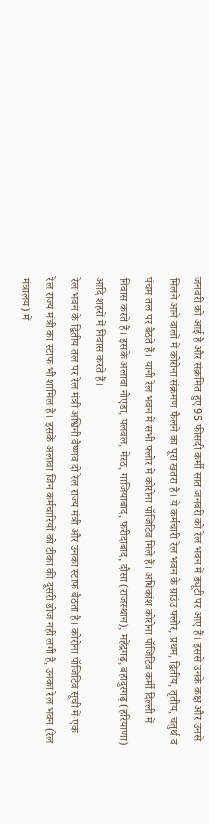जनवरी को आई है और संक्रमित हुए 95 फीसदी कर्मी सात जनवरी को रेल भवन में ड्यूटी पर आए हैं। इससे उनके कक्ष और उनसे मिलने आने वालों में कोरोना संक्रमण फैलने का पूरा खतरा है। ये कर्मचारी रेल भवन के ग्राउंउ फ्लोर, प्रथम, द्वितीय, तृतीय, चतुर्थ व पंचम तल पर बैठते हैं। यानी रेल भवन में सभी फ्लोर में कोरोना पॉजिटिव मिले हैं। अधिकांश कोरोना पॉजिटिव कर्मी दिल्ली में निवास करते हैं। इसके अलावा नोएडा, पलवल, मेरठ, गाजियाबाद, फरीदाबाद, दौसा (राजस्थान), महेंद्रगढ़, बहादुरगढ़ (हरियाणा) आदि शहरों में निवास करते हैं।
रेल भवन के द्वितीय तल पर रेल मंत्री अश्विनी वैष्णव दो रेल राज्य मंत्री और उनका स्टाफ बैठता है। कोरोना पॉजिटिव सूची में एक रेल राज्य मंत्री का स्टाफ भी शामिल है। इसके अलावा जिन कर्मचारियों को टीका की दूसरी डोज नहीं लगी है, उनका रेल भवन (रेल मंत्रालय) में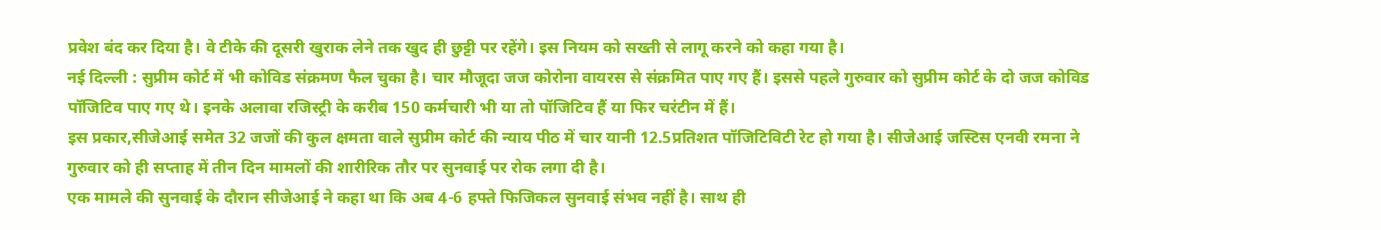प्रवेश बंद कर दिया है। वे टीके की दूसरी खुराक लेने तक खुद ही छुट्टी पर रहेंगे। इस नियम को सख्ती से लागू करने को कहा गया है।
नई दिल्ली : सुप्रीम कोर्ट में भी कोविड संक्रमण फैल चुका है। चार मौजूदा जज कोरोना वायरस से संक्रमित पाए गए हैं। इससे पहले गुरुवार को सुप्रीम कोर्ट के दो जज कोविड पॉजिटिव पाए गए थे। इनके अलावा रजिस्ट्री के करीब 150 कर्मचारी भी या तो पॉजिटिव हैं या फिर चरंटीन में हैं।
इस प्रकार,सीजेआई समेत 32 जजों की कुल क्षमता वाले सुप्रीम कोर्ट की न्याय पीठ में चार यानी 12.5प्रतिशत पॉजिटिविटी रेट हो गया है। सीजेआई जस्टिस एनवी रमना ने गुरुवार को ही सप्ताह में तीन दिन मामलों की शारीरिक तौर पर सुनवाई पर रोक लगा दी है।
एक मामले की सुनवाई के दौरान सीजेआई ने कहा था कि अब 4-6 हफ्ते फिजिकल सुनवाई संभव नहीं है। साथ ही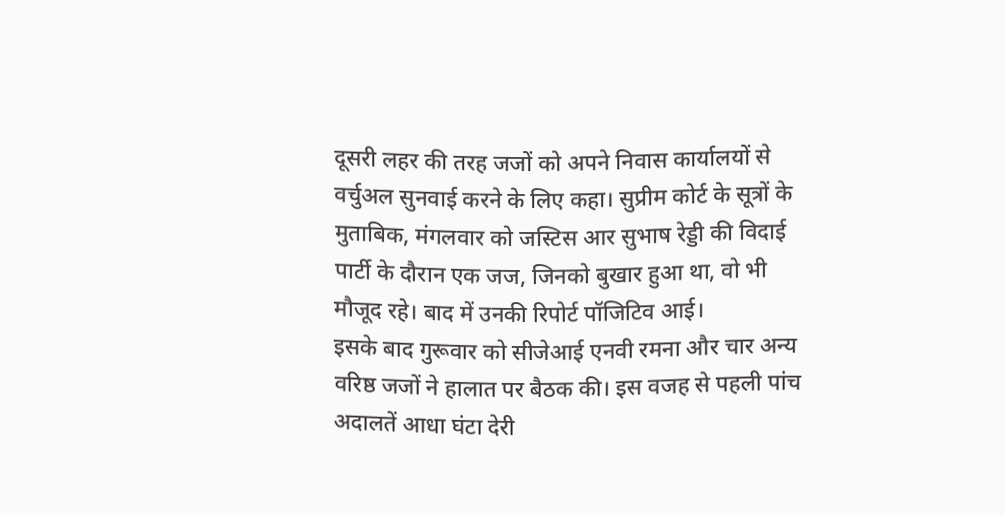दूसरी लहर की तरह जजों को अपने निवास कार्यालयों से वर्चुअल सुनवाई करने के लिए कहा। सुप्रीम कोर्ट के सूत्रों के मुताबिक, मंगलवार को जस्टिस आर सुभाष रेड्डी की विदाई पार्टी के दौरान एक जज, जिनको बुखार हुआ था, वो भी मौजूद रहे। बाद में उनकी रिपोर्ट पॉजिटिव आई।
इसके बाद गुरूवार को सीजेआई एनवी रमना और चार अन्य वरिष्ठ जजों ने हालात पर बैठक की। इस वजह से पहली पांच अदालतें आधा घंटा देरी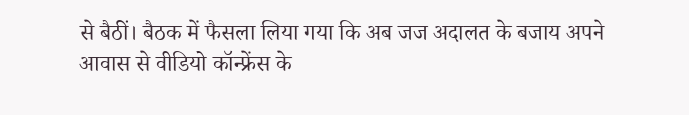से बैठीं। बैठक में फैसला लिया गया कि अब जज अदालत के बजाय अपने आवास से वीडियो कॉन्फ्रेंस के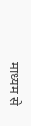माध्यम से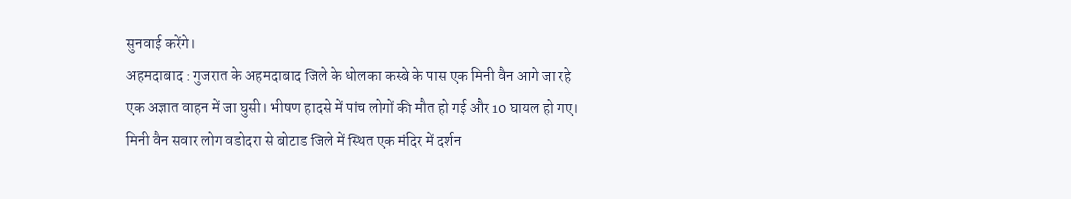सुनवाई करेंगे।
अहमदाबाद : गुजरात के अहमदाबाद जिले के धोलका कस्बे के पास एक मिनी वैन आगे जा रहे एक अज्ञात वाहन में जा घुसी। भीषण हादसे में पांच लोगों की मौत हो गई और 10 घायल हो गए। मिनी वैन सवार लोग वडोदरा से बोटाड जिले में स्थित एक मंदिर में दर्शन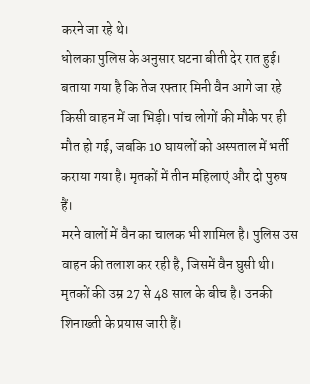करने जा रहे थे।
धोलका पुलिस के अनुसार घटना बीती देर रात हुई। बताया गया है कि तेज रफ्तार मिनी वैन आगे जा रहे किसी वाहन में जा भिड़ी। पांच लोगों की मौके पर ही मौत हो गई, जबकि 10 घायलों को अस्पताल में भर्ती कराया गया है। मृतकों में तीन महिलाएं और दो पुरुष हैं।
मरने वालों में वैन का चालक भी शामिल है। पुलिस उस वाहन की तलाश कर रही है, जिसमें वैन घुसी थी। मृतकों की उम्र 27 से 48 साल के बीच है। उनकी शिनाख्ती के प्रयास जारी हैं।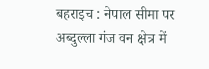बहराइच : नेपाल सीमा पर अब्दुल्ला गंज वन क्षेत्र में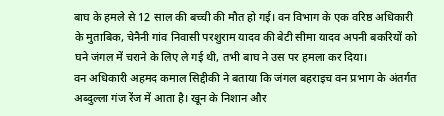बाघ के हमले से 12 साल की बच्ची की मौत हो गई। वन विभाग के एक वरिष्ठ अधिकारी के मुताबिक, चेनैनी गांव निवासी परशुराम यादव की बेटी सीमा यादव अपनी बकरियों को घने जंगल में चराने के लिए ले गई थी, तभी बाघ ने उस पर हमला कर दिया।
वन अधिकारी अहमद कमाल सिद्दीकी ने बताया कि जंगल बहराइच वन प्रभाग के अंतर्गत अब्दुल्ला गंज रेंज में आता है। खून के निशान और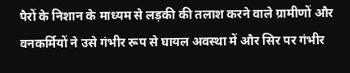पैरों के निशान के माध्यम से लड़की की तलाश करने वाले ग्रामीणों और वनकर्मियों ने उसे गंभीर रूप से घायल अवस्था में और सिर पर गंभीर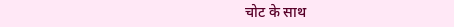चोट के साथ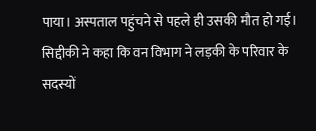पाया। अस्पताल पहुंचने से पहले ही उसकी मौत हो गई।
सिद्दीकी ने कहा कि वन विभाग ने लड़की के परिवार के सदस्यों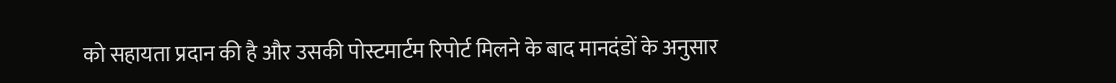को सहायता प्रदान की है और उसकी पोस्टमार्टम रिपोर्ट मिलने के बाद मानदंडों के अनुसार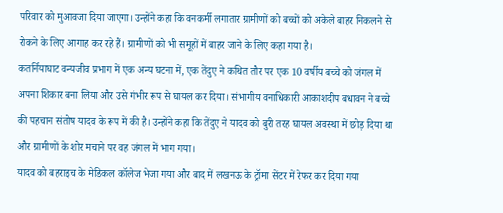परिवार को मुआवजा दिया जाएगा। उन्होंने कहा कि वनकर्मी लगातार ग्रामीणों को बच्चों को अकेले बाहर निकलने से रोकने के लिए आगाह कर रहे हैं। ग्रामीणों को भी समूहों में बाहर जाने के लिए कहा गया है।
कतर्नियाघाट वन्यजीव प्रभाग में एक अन्य घटना में, एक तेंदुए ने कथित तौर पर एक 10 वर्षीय बच्चे को जंगल में अपना शिकार बना लिया और उसे गंभीर रूप से घायल कर दिया। संभागीय वनाधिकारी आकाशदीप बधावन ने बच्चे की पहचान संतोष यादव के रूप में की है। उन्होंने कहा कि तेंदुए ने यादव को बुरी तरह घायल अवस्था में छोड़ दिया था और ग्रामीणों के शोर मचाने पर वह जंगल में भाग गया।
यादव को बहराइच के मेडिकल कॉलेज भेजा गया और बाद में लखनऊ के ट्रॉमा सेंटर में रेफर कर दिया गया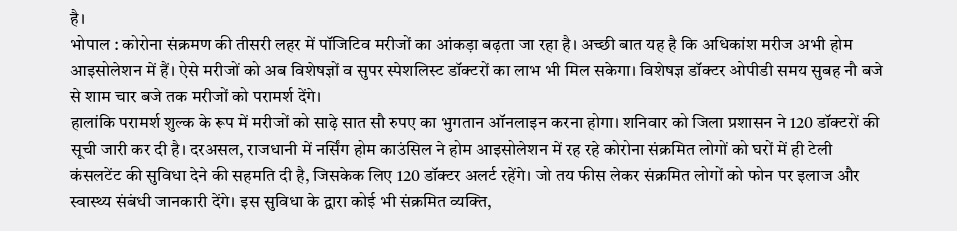है।
भोपाल : कोरोना संक्रमण की तीसरी लहर में पॉजिटिव मरीजों का आंकड़ा बढ़ता जा रहा है। अच्छी बात यह है कि अधिकांश मरीज अभी होम आइसोलेशन में हैं। ऐसे मरीजों को अब विशेषज्ञों व सुपर स्पेशलिस्ट डॉक्टरों का लाभ भी मिल सकेगा। विशेषज्ञ डॉक्टर ओपीडी समय सुबह नौ बजे से शाम चार बजे तक मरीजों को परामर्श देंगे।
हालांकि परामर्श शुल्क के रूप में मरीजों को साढ़े सात सौ रुपए का भुगतान ऑनलाइन करना होगा। शनिवार को जिला प्रशासन ने 120 डॉक्टरों की सूची जारी कर दी है। दरअसल, राजधानी में नर्सिंग होम काउंसिल ने होम आइसोलेशन में रह रहे कोरोना संक्रमित लोगों को घरों में ही टेली कंसलटेंट की सुविधा देने की सहमति दी है, जिसकेक लिए 120 डॉक्टर अलर्ट रहेंगे। जो तय फीस लेकर संक्रमित लोगों को फोन पर इलाज और स्वास्थ्य संबंधी जानकारी देंगे। इस सुविधा के द्वारा कोई भी संक्रमित व्यक्ति,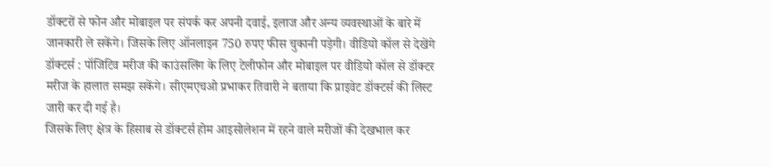डॉक्टरों से फोन और मोबाइल पर संपर्क कर अपनी दवाई, इलाज और अन्य व्यवस्थाओं के बारे में जानकारी ले सकेंगे। जिसके लिए ऑनलाइन 750 रुपए फीस चुकानी पड़ेगी। वीडियो कॉल से देखेंगे डॉक्टर्स : पॉजिटिव मरीज की काउंसलिंग के लिए टेलीफोन और मोबाइल पर वीडियो कॉल से डॉक्टर मरीज के हालात समझ सकेंगे। सीएमएचओ प्रभाकर तिवारी ने बताया कि प्राइवेट डॉक्टर्स की लिस्ट जारी कर दी गई है।
जिसके लिए क्षेत्र के हिसाब से डॉक्टर्स होम आइसोलेशन में रहने वाले मरीजों की देखभाल कर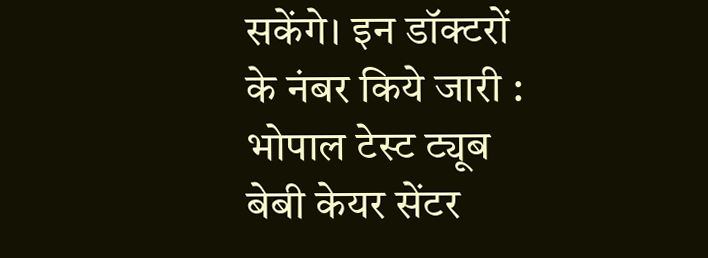सकेंगे। इन डॉक्टरों के नंबर किये जारी : भोपाल टेस्ट ट्यूब बेबी केयर सेंटर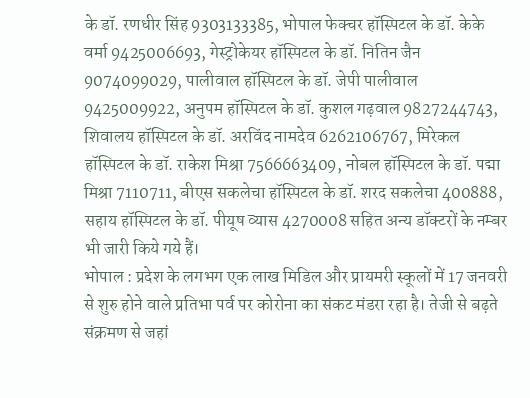के डॉ. रणधीर सिंह 9303133385, भोपाल फेक्चर हॉस्पिटल के डॉ. केके वर्मा 9425006693, गेस्ट्रोकेयर हॉस्पिटल के डॉ. नितिन जैन 9074099029, पालीवाल हॉस्पिटल के डॉ. जेपी पालीवाल 9425009922, अनुपम हॉस्पिटल के डॉ. कुशल गढ़वाल 9827244743, शिवालय हॉस्पिटल के डॉ. अरविंद नामदेव 6262106767, मिरेकल हॉस्पिटल के डॉ. राकेश मिश्रा 7566663409, नोबल हॉस्पिटल के डॉ. पद्मा मिश्रा 7110711, बीएस सकलेचा हॉस्पिटल के डॉ. शरद सकलेचा 400888, सहाय हॉस्पिटल के डॉ. पीयूष व्यास 4270008 सहित अन्य डॉक्टरों के नम्बर भी जारी किये गये हैं।
भोपाल : प्रदेश के लगभग एक लाख मिडिल और प्रायमरी स्कूलों में 17 जनवरी से शुरु होने वाले प्रतिभा पर्व पर कोरोना का संकट मंडरा रहा है। तेजी से बढ़ते संक्रमण से जहां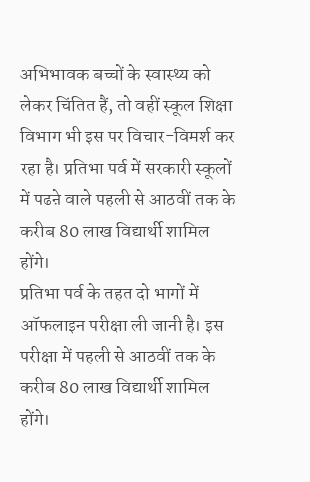अभिभावक बच्चों के स्वास्थ्य को लेकर चिंतित हैं, तो वहीं स्कूल शिक्षा विभाग भी इस पर विचार-विमर्श कर रहा है। प्रतिभा पर्व में सरकारी स्कूलों में पढऩे वाले पहली से आठवीं तक के करीब 80 लाख विद्यार्थी शामिल होंगे।
प्रतिभा पर्व के तहत दो भागों में ऑफलाइन परीक्षा ली जानी है। इस परीक्षा में पहली से आठवीं तक के करीब 80 लाख विद्यार्थी शामिल होंगे।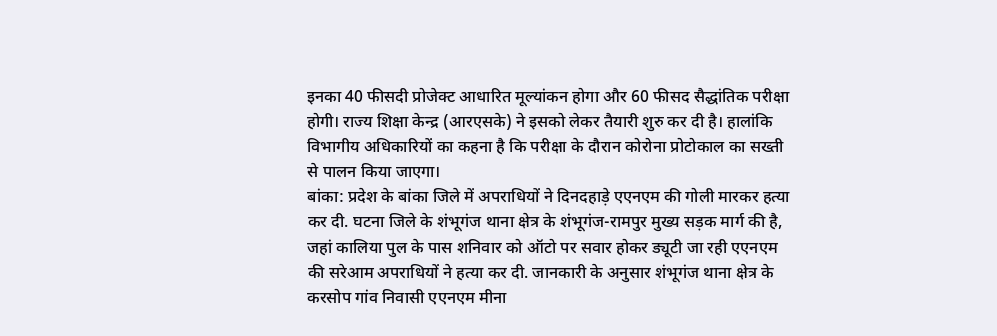इनका 40 फीसदी प्रोजेक्ट आधारित मूल्यांकन होगा और 60 फीसद सैद्धांतिक परीक्षा होगी। राज्य शिक्षा केन्द्र (आरएसके) ने इसको लेकर तैयारी शुरु कर दी है। हालांकि विभागीय अधिकारियों का कहना है कि परीक्षा के दौरान कोरोना प्रोटोकाल का सख्ती से पालन किया जाएगा।
बांका: प्रदेश के बांका जिले में अपराधियों ने दिनदहाड़े एएनएम की गोली मारकर हत्या कर दी. घटना जिले के शंभूगंज थाना क्षेत्र के शंभूगंज-रामपुर मुख्य सड़क मार्ग की है, जहां कालिया पुल के पास शनिवार को ऑटो पर सवार होकर ड्यूटी जा रही एएनएम की सरेआम अपराधियों ने हत्या कर दी. जानकारी के अनुसार शंभूगंज थाना क्षेत्र के करसोप गांव निवासी एएनएम मीना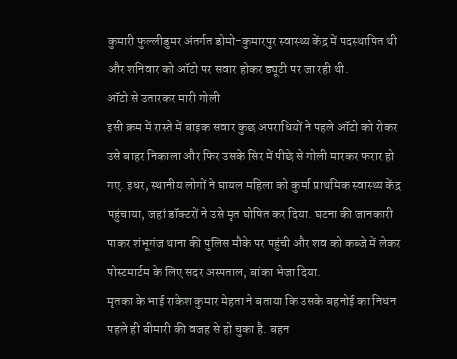कुमारी फुल्लीडुमर अंतर्गत डोमो-कुमारपुर स्वास्थ्य केंद्र में पदस्थापित थी और शनिवार को ऑटो पर सवार होकर ड्यूटी पर जा रही थी.
ऑटो से उतारकर मारी गोली
इसी क्रम में रास्ते में बाइक सवार कुछ अपराधियों ने पहले ऑटो को रोकर उसे बाहर निकाला और फिर उसके सिर में पीछे से गोली मारकर फरार हो गए. इधर, स्थानीय लोगों ने घायल महिला को कुर्मा प्राथमिक स्वास्थ्य केंद्र पहुंचाया, जहां डॉक्टरों ने उसे मृत घोषित कर दिया. घटना की जानकारी पाकर शंभूगंज थाना की पुलिस मौके पर पहुंची और शव को कब्जे में लेकर पोस्टमार्टम के लिए सदर अस्पताल, बांका भेजा दिया.
मृतका के भाई राकेश कुमार मेहता ने बताया कि उसके बहनोई का निधन पहले ही बीमारी की वजह से हो चुका है. बहन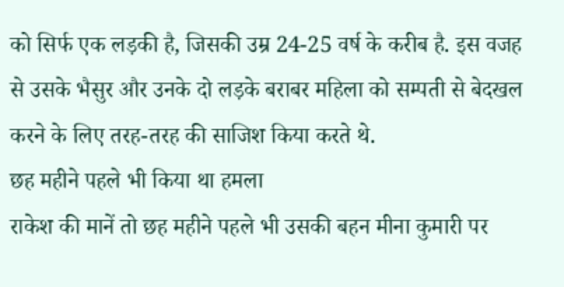को सिर्फ एक लड़की है, जिसकी उम्र 24-25 वर्ष के करीब है. इस वजह से उसके भैसुर और उनके दो लड़के बराबर महिला को सम्पती से बेदखल करने के लिए तरह-तरह की साजिश किया करते थे.
छह महीने पहले भी किया था हमला
राकेश की मानें तो छह महीने पहले भी उसकी बहन मीना कुमारी पर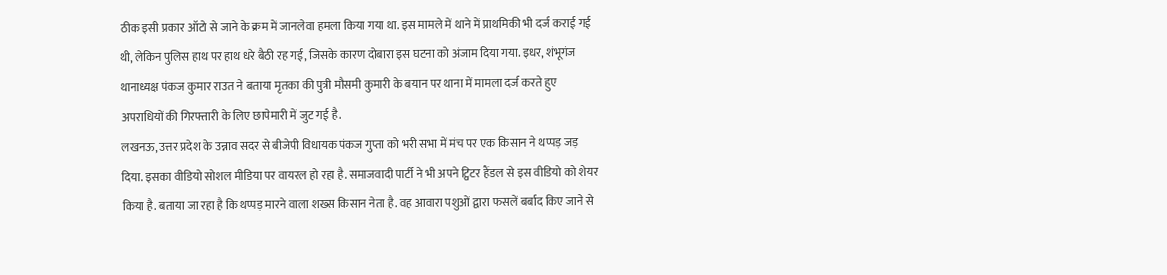ठीक इसी प्रकार ऑटो से जाने के क्रम में जानलेवा हमला किया गया था. इस मामले में थाने में प्राथमिकी भी दर्ज कराई गई थी, लेकिन पुलिस हाथ पर हाथ धरे बैठी रह गई, जिसके कारण दोबारा इस घटना को अंजाम दिया गया. इधर, शंभूगंज थानाध्यक्ष पंकज कुमार राउत ने बताया मृतका की पुत्री मौसमी कुमारी के बयान पर थाना में मामला दर्ज करते हुए अपराधियों की गिरफ्तारी के लिए छापेमारी में जुट गई है.
लखनऊ, उत्तर प्रदेश के उन्नाव सदर से बीजेपी विधायक पंकज गुप्ता को भरी सभा में मंच पर एक किसान ने थप्पड़ जड़ दिया. इसका वीडियो सोशल मीडिया पर वायरल हो रहा है. समाजवादी पार्टी ने भी अपने ट्विटर हैंडल से इस वीडियो को शेयर किया है. बताया जा रहा है कि थप्पड़ मारने वाला शख्स किसान नेता है. वह आवारा पशुओं द्वारा फसलें बर्बाद किए जाने से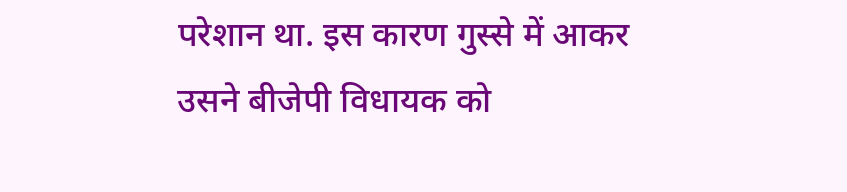परेशान था. इस कारण गुस्से में आकर उसने बीजेपी विधायक को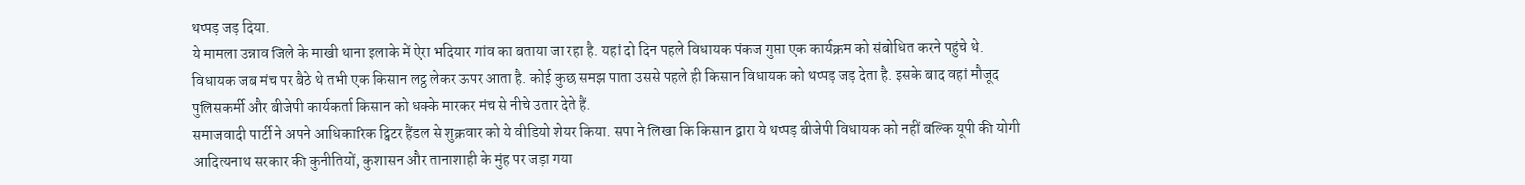थप्पड़ जड़ दिया.
ये मामला उन्नाव जिले के माखी थाना इलाके में ऐरा भदियार गांव का बताया जा रहा है. यहां दो दिन पहले विधायक पंकज गुप्ता एक कार्यक्रम को संबोधित करने पहुंचे थे. विधायक जब मंच पर बैठे थे तभी एक किसान लट्ठ लेकर ऊपर आता है. कोई कुछ समझ पाता उससे पहले ही किसान विधायक को थप्पड़ जड़ देता है. इसके बाद वहां मौजूद पुलिसकर्मी और बीजेपी कार्यकर्ता किसान को धक्के मारकर मंच से नीचे उतार देते हैं.
समाजवादी पार्टी ने अपने आधिकारिक ट्विटर हैंडल से शुक्रवार को ये वीडियो शेयर किया. सपा ने लिखा कि किसान द्वारा ये थप्पड़ बीजेपी विधायक को नहीं बल्कि यूपी की योगी आदित्यनाथ सरकार की कुनीतियों, कुशासन और तानाशाही के मुंह पर जड़ा गया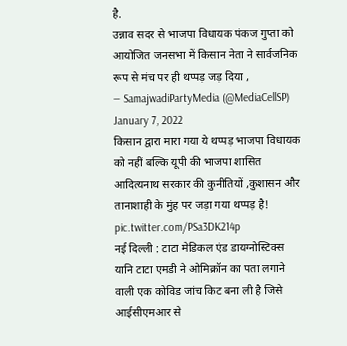है.
उन्नाव सदर से भाजपा विधायक पंकज गुप्ता को आयोजित जनसभा में किसान नेता ने सार्वजनिक रूप से मंच पर ही थप्पड़ जड़ दिया ,
— SamajwadiPartyMedia (@MediaCellSP) January 7, 2022
किसान द्वारा मारा गया ये थप्पड़ भाजपा विधायक को नहीं बल्कि यूपी की भाजपा शासित आदित्यनाथ सरकार की कुनीतियों ,कुशासन और तानाशाही के मुंह पर जड़ा गया थप्पड़ है! pic.twitter.com/PSa3DK214p
नई दिल्ली : टाटा मेडिकल एंड डायग्नोस्टिक्स यानि टाटा एमडी ने ओमिक्रॉन का पता लगाने वाली एक कोविड जांच किट बना ली है जिसे आईसीएमआर से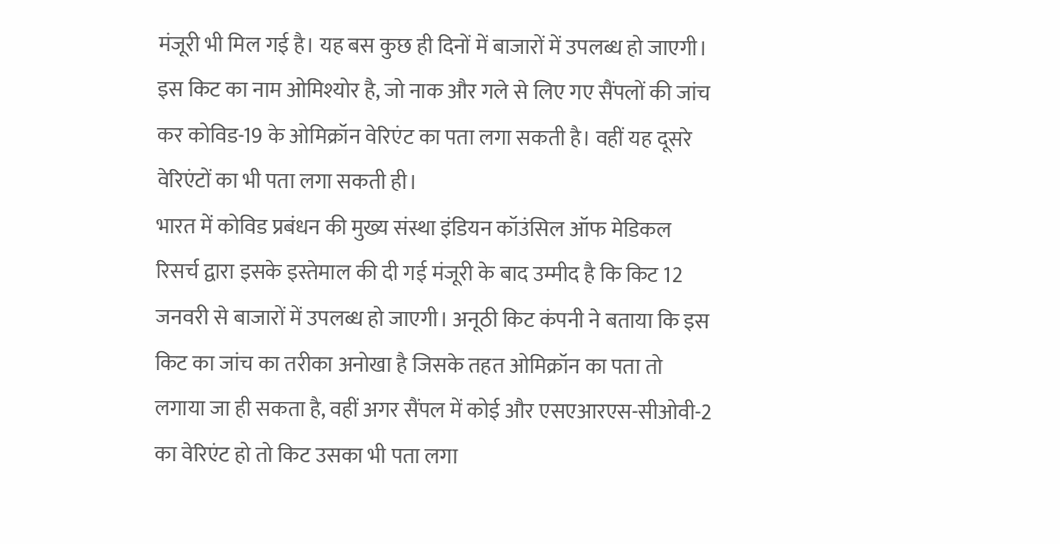मंजूरी भी मिल गई है। यह बस कुछ ही दिनों में बाजारों में उपलब्ध हो जाएगी। इस किट का नाम ओमिश्योर है, जो नाक और गले से लिए गए सैंपलों की जांच कर कोविड-19 के ओमिक्रॉन वेरिएंट का पता लगा सकती है। वहीं यह दूसरे वेरिएंटों का भी पता लगा सकती ही।
भारत में कोविड प्रबंधन की मुख्य संस्था इंडियन कॉउंसिल ऑफ मेडिकल रिसर्च द्वारा इसके इस्तेमाल की दी गई मंजूरी के बाद उम्मीद है कि किट 12 जनवरी से बाजारों में उपलब्ध हो जाएगी। अनूठी किट कंपनी ने बताया कि इस किट का जांच का तरीका अनोखा है जिसके तहत ओमिक्रॉन का पता तो लगाया जा ही सकता है, वहीं अगर सैंपल में कोई और एसएआरएस-सीओवी-2 का वेरिएंट हो तो किट उसका भी पता लगा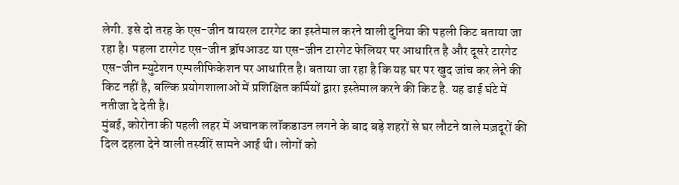लेगी. इसे दो तरह के एस-जीन वायरल टारगेट का इस्तेमाल करने वाली दुनिया की पहली किट बताया जा रहा है। पहला टारगेट एस-जीन ड्रॉपआउट या एस-जीन टारगेट फेलियर पर आधारित है और दूसरे टारगेट एस-जीन म्युटेशन एम्पलीफिकेशन पर आधारित है। बताया जा रहा है कि यह घर पर खुद जांच कर लेने की किट नहीं है, बल्कि प्रयोगशालाओं में प्रशिक्षित कर्मियों द्वारा इस्तेमाल करने की किट है. यह ढाई घंटे में नतीजा दे देती है।
मुंबई, कोरोना की पहली लहर में अचानक लॉकडाउन लगने के बाद बड़े शहरों से घर लौटने वाले मज़दूरों की दिल दहला देने वाली तस्वीरें सामने आई थी। लोगों को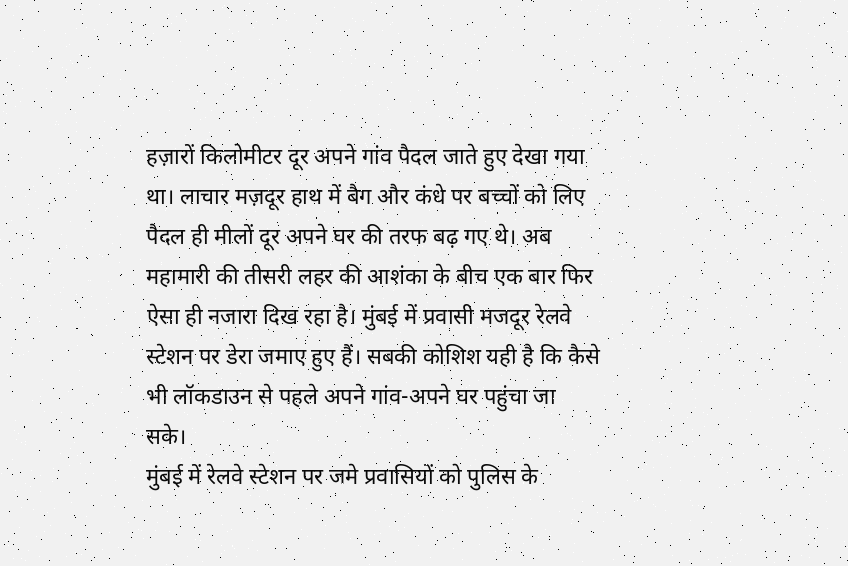हज़ारों किलोमीटर दूर अपने गांव पैदल जाते हुए देखा गया था। लाचार मज़दूर हाथ में बैग और कंधे पर बच्चों को लिए पैदल ही मीलों दूर अपने घर की तरफ बढ़ गए थे। अब महामारी की तीसरी लहर की आशंका के बीच एक बार फिर ऐसा ही नजारा दिख रहा है। मुंबई में प्रवासी मजदूर रेलवे स्टेशन पर डेरा जमाए हुए हैं। सबकी कोशिश यही है कि कैसे भी लॉकडाउन से पहले अपने गांव-अपने घर पहुंचा जा सके।
मुंबई में रेलवे स्टेशन पर जमे प्रवासियों को पुलिस के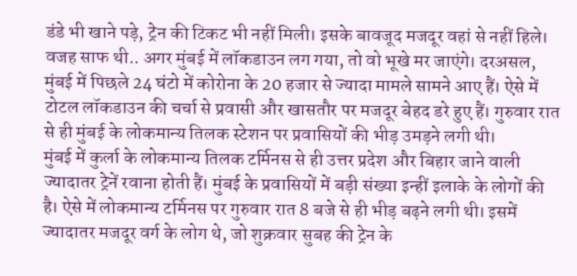डंडे भी खाने पड़े, ट्रेन की टिकट भी नहीं मिली। इसके बावजूद मजदूर वहां से नहीं हिले। वजह साफ थी.. अगर मुंबई में लॉकडाउन लग गया, तो वो भूखे मर जाएंगे। दरअसल, मुंबई में पिछले 24 घंटो में कोरोना के 20 हजार से ज्यादा मामले सामने आए हैं। ऐसे में टोटल लॉकडाउन की चर्चा से प्रवासी और खासतौर पर मजदूर बेहद डरे हुए हैं। गुरुवार रात से ही मुंबई के लोकमान्य तिलक स्टेशन पर प्रवासियों की भीड़ उमड़ने लगी थी।
मुंबई में कुर्ला के लोकमान्य तिलक टर्मिनस से ही उत्तर प्रदेश और बिहार जाने वाली ज्यादातर ट्रेनें रवाना होती हैं। मुंबई के प्रवासियों में बड़ी संख्या इन्हीं इलाके के लोगों की है। ऐसे में लोकमान्य टर्मिनस पर गुरुवार रात 8 बजे से ही भीड़ बढ़ने लगी थी। इसमें ज्यादातर मजदूर वर्ग के लोग थे, जो शुक्रवार सुबह की ट्रेन के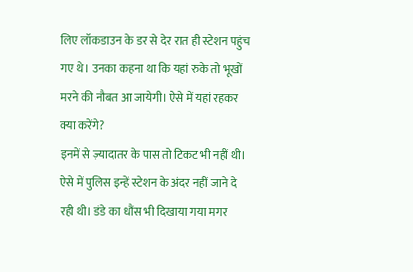लिए लॉकडाउन के डर से देर रात ही स्टेशन पहुंच गए थे। उनका कहना था कि यहां रुके तो भूखों मरने की नौबत आ जायेगी। ऐसे में यहां रहकर क्या करेंगे?
इनमें से ज़्यादातर के पास तो टिकट भी नहीं थी। ऐसे में पुलिस इन्हें स्टेशन के अंदर नहीं जाने दे रही थी। डंडे का धौंस भी दिखाया गया मगर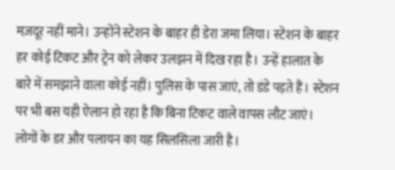मज़दूर नहीं माने। उन्होंने स्टेशन के बाहर ही डेरा जमा लिया। स्टेशन के बाहर हर कोई टिकट और ट्रेन को लेकर उलझन में दिख रहा है। उन्हें हालात के बारे में समझाने वाला कोई नहीं। पुलिस के पास जाएं, तो डंडे पड़ते हैं। स्टेशन पर भी बस यही ऐलान हो रहा है कि बिना टिकट वाले वापस लौट जाएं।
लोगों के डर और पलायन का यह सिलसिला जारी है।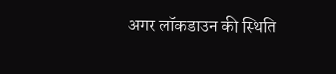अगर लॉकडाउन की स्थिति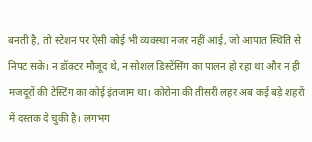बनती है, तो स्टेशन पर ऐसी कोई भी व्यवस्था नजर नहीं आई, जो आपात स्थिति से निपट सके। न डॉक्टर मौजूद थे, न सोशल डिस्टेंसिंग का पालन हो रहा था और न ही मजदूरों की टेस्टिंग का कोई इंतजाम था। कोरोना की तीसरी लहर अब कई बड़े शहरों में दस्तक दे चुकी है। लगभग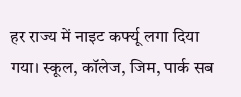हर राज्य में नाइट कर्फ्यू लगा दिया गया। स्कूल, कॉलेज, जिम, पार्क सब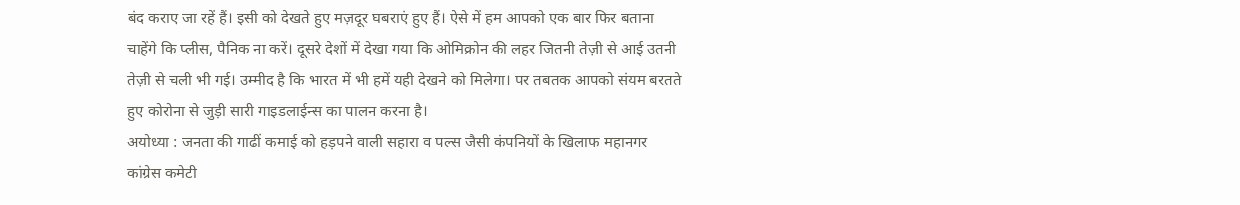बंद कराए जा रहें हैं। इसी को देखते हुए मज़दूर घबराएं हुए हैं। ऐसे में हम आपको एक बार फिर बताना चाहेंगे कि प्लीस, पैनिक ना करें। दूसरे देशों में देखा गया कि ओमिक्रोन की लहर जितनी तेज़ी से आई उतनी तेज़ी से चली भी गई। उम्मीद है कि भारत में भी हमें यही देखने को मिलेगा। पर तबतक आपको संयम बरतते हुए कोरोना से जुड़ी सारी गाइडलाईन्स का पालन करना है।
अयोध्या : जनता की गाढीं कमाई को हड़पने वाली सहारा व पल्स जैसी कंपनियों के खिलाफ महानगर कांग्रेस कमेटी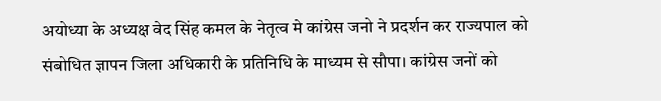अयोध्या के अध्यक्ष वेद सिंह कमल के नेतृत्व मे कांग्रेस जनो ने प्रदर्शन कर राज्यपाल को संबोधित ज्ञापन जिला अधिकारी के प्रतिनिधि के माध्यम से सौपा। कांग्रेस जनों को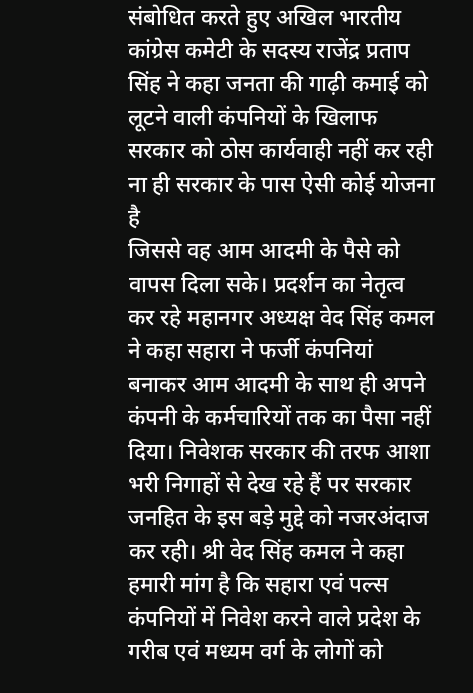संबोधित करते हुए अखिल भारतीय कांग्रेस कमेटी के सदस्य राजेंद्र प्रताप सिंह ने कहा जनता की गाढ़ी कमाई को लूटने वाली कंपनियों के खिलाफ सरकार को ठोस कार्यवाही नहीं कर रही ना ही सरकार के पास ऐसी कोई योजना है
जिससे वह आम आदमी के पैसे को वापस दिला सके। प्रदर्शन का नेतृत्व कर रहे महानगर अध्यक्ष वेद सिंह कमल ने कहा सहारा ने फर्जी कंपनियां बनाकर आम आदमी के साथ ही अपने कंपनी के कर्मचारियों तक का पैसा नहीं दिया। निवेशक सरकार की तरफ आशा भरी निगाहों से देख रहे हैं पर सरकार जनहित के इस बड़े मुद्दे को नजरअंदाज कर रही। श्री वेद सिंह कमल ने कहा हमारी मांग है कि सहारा एवं पल्स कंपनियों में निवेश करने वाले प्रदेश के गरीब एवं मध्यम वर्ग के लोगों को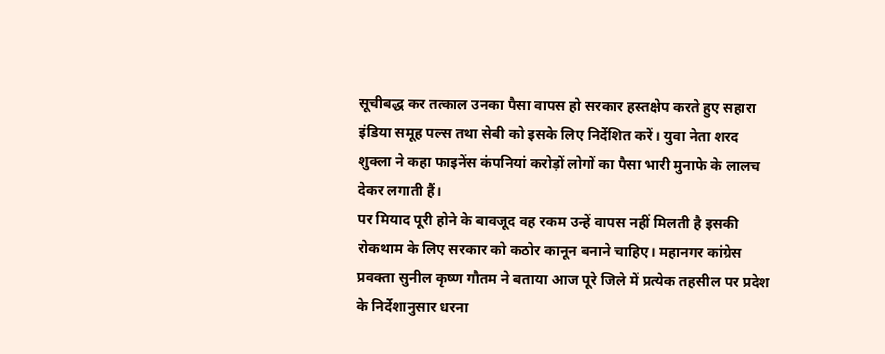सूचीबद्ध कर तत्काल उनका पैसा वापस हो सरकार हस्तक्षेप करते हुए सहारा इंडिया समूह पल्स तथा सेबी को इसके लिए निर्देशित करें। युवा नेता शरद शुक्ला ने कहा फाइनेंस कंपनियां करोड़ों लोगों का पैसा भारी मुनाफे के लालच देकर लगाती हैं।
पर मियाद पूरी होने के बावजूद वह रकम उन्हें वापस नहीं मिलती है इसकी रोकथाम के लिए सरकार को कठोर कानून बनाने चाहिए। महानगर कांग्रेस प्रवक्ता सुनील कृष्ण गौतम ने बताया आज पूरे जिले में प्रत्येक तहसील पर प्रदेश के निर्देशानुसार धरना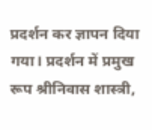प्रदर्शन कर ज्ञापन दिया गया। प्रदर्शन में प्रमुख रूप श्रीनिवास शास्त्री,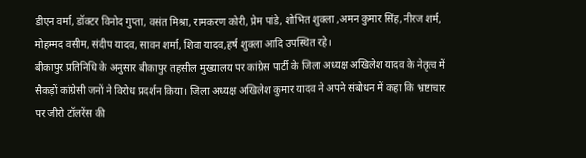डीएन वर्मा, डॉक्टर विनोद गुप्ता, वसंत मिश्रा, रामकरण कोरी, प्रेम पांडे, शोभित शुक्ला ,अमन कुमार सिंह,नीरज शर्म, मोहम्मद वसीम, संदीप यादव, सावन शर्मा, शिवा यादव,हर्ष शुक्ला आदि उपस्थित रहे।
बीकापुर प्रतिनिधि के अनुसार बीकापुर तहसील मुख्यालय पर कांग्रेस पार्टी के जिला अध्यक्ष अखिलेश यादव के नेतृत्व में सैकड़ों कांग्रेसी जनों ने विरोध प्रदर्शन किया। जिला अध्यक्ष अखिलेश कुमार यादव ने अपने संबोधन में कहा कि भ्रष्टाचार पर जीरो टॉलरेंस की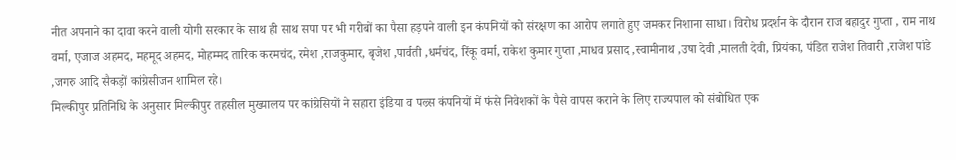नीत अपनाने का दावा करने वाली योगी सरकार के साथ ही साथ सपा पर भी गरीबों का पैसा हड़पने वाली इन कंपनियों को संरक्षण का आरोप लगाते हुए जमकर निशाना साधा। विरोध प्रदर्शन के दौरान राज बहादुर गुप्ता , राम नाथ वर्मा, एजाज अहमद, महमूद अहमद, मोहम्मद तारिक करमचंद, रमेश ,राजकुमार, बृजेश ,पार्वती ,धर्मचंद, रिंकू वर्मा, राकेश कुमार गुप्ता ,माधव प्रसाद ,स्वामीनाथ ,उषा देवी ,मालती देवी, प्रियंका, पंडित राजेश तिवारी ,राजेश पांडे ,जगरु आदि सैकड़ों कांग्रेसीजन शामिल रहे।
मिल्कीपुर प्रतिनिधि के अनुसार मिल्कीपुर तहसील मुख्यालय पर कांग्रेसियों ने सहारा इंडिया व पल्र्स कंपनियों में फंसे निवेशकों के पैसे वापस कराने के लिए राज्यपाल को संबोधित एक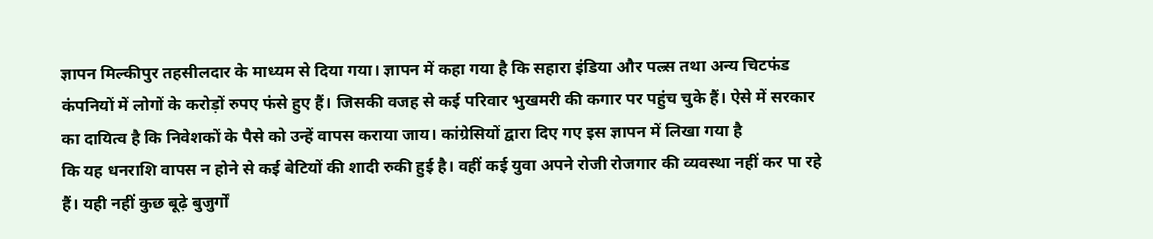ज्ञापन मिल्कीपुर तहसीलदार के माध्यम से दिया गया। ज्ञापन में कहा गया है कि सहारा इंडिया और पल्र्स तथा अन्य चिटफंड कंपनियों में लोगों के करोड़ों रुपए फंसे हुए हैं। जिसकी वजह से कई परिवार भुखमरी की कगार पर पहुंच चुके हैं। ऐसे में सरकार का दायित्व है कि निवेशकों के पैसे को उन्हें वापस कराया जाय। कांग्रेसियों द्वारा दिए गए इस ज्ञापन में लिखा गया है
कि यह धनराशि वापस न होने से कई बेटियों की शादी रुकी हुई है। वहीं कई युवा अपने रोजी रोजगार की व्यवस्था नहीं कर पा रहे हैं। यही नहीं कुछ बूढ़े बुजुर्गों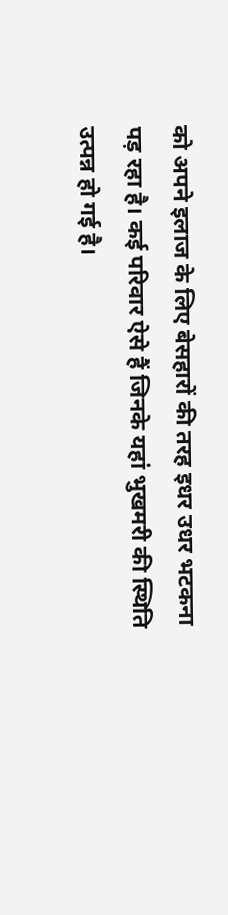को अपने इलाज के लिए बेसहारों की तरह इधर उधर भटकना पड़ रहा है। कई परिवार ऐसे हैं जिनके यहां भुखमरी की स्थिति उत्पन्न हो गई है।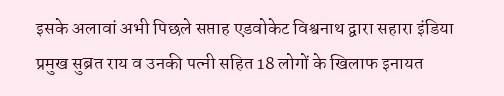इसके अलावां अभी पिछले सप्ताह एडवोकेट विश्वनाथ द्वारा सहारा इंडिया प्रमुख सुब्रत राय व उनकी पत्नी सहित 18 लोगों के खिलाफ इनायत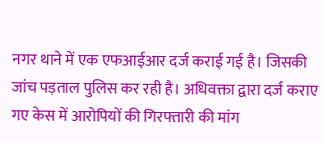नगर थाने में एक एफआईआर दर्ज कराई गई है। जिसकी जांच पड़ताल पुलिस कर रही है। अधिवक्ता द्वारा दर्ज कराए गए केस में आरोपियों की गिरफ्तारी की मांग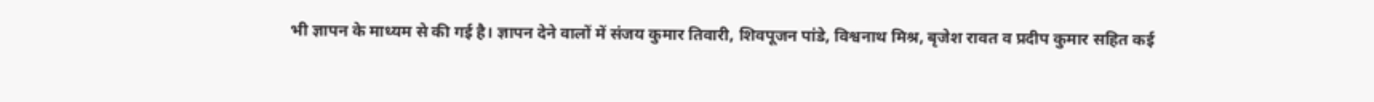भी ज्ञापन के माध्यम से की गई है। ज्ञापन देने वालों में संजय कुमार तिवारी, शिवपूजन पांडे, विश्वनाथ मिश्र, बृजेश रावत व प्रदीप कुमार सहित कई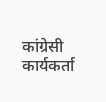कांग्रेसी कार्यकर्ता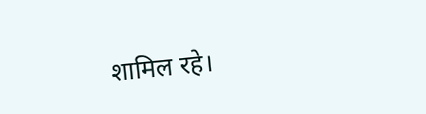शामिल रहे।